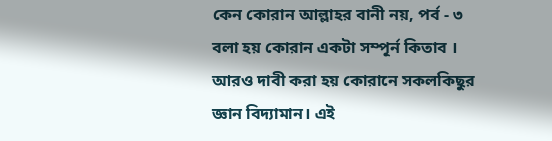কেন কোরান আল্লাহর বানী নয়, পর্ব - ৩
বলা হয় কোরান একটা সম্পূর্ন কিতাব । আরও দাবী করা হয় কোরানে সকলকিছুর জ্ঞান বিদ্যামান। এই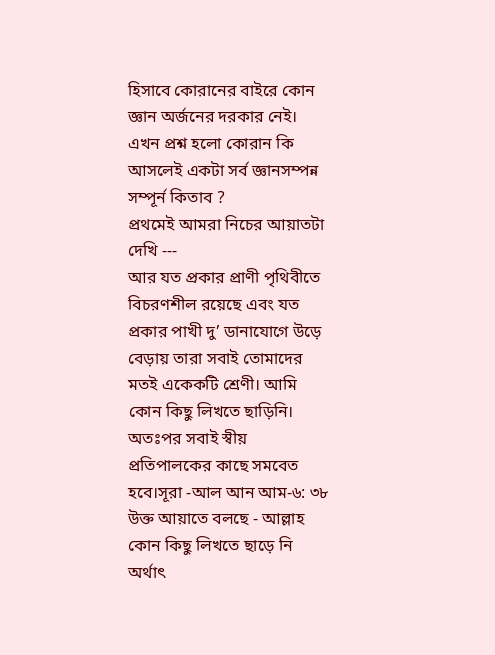হিসাবে কোরানের বাইরে কোন জ্ঞান অর্জনের দরকার নেই। এখন প্রশ্ন হলো কোরান কি আসলেই একটা সর্ব জ্ঞানসম্পন্ন সম্পূর্ন কিতাব ?
প্রথমেই আমরা নিচের আয়াতটা দেখি ---
আর যত প্রকার প্রাণী পৃথিবীতে বিচরণশীল রয়েছে এবং যত প্রকার পাখী দু’ ডানাযোগে উড়ে বেড়ায় তারা সবাই তোমাদের মতই একেকটি শ্রেণী। আমি কোন কিছু লিখতে ছাড়িনি। অতঃপর সবাই স্বীয় প্রতিপালকের কাছে সমবেত হবে।সূরা -আল আন আম-৬: ৩৮
উক্ত আয়াতে বলছে - আল্লাহ কোন কিছু লিখতে ছাড়ে নি অর্থাৎ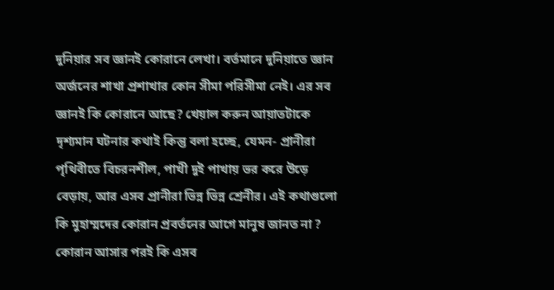দুনিয়ার সব জ্ঞানই কোরানে লেখা। বর্তমানে দুনিয়াতে জ্ঞান অর্জনের শাখা প্রশাখার কোন সীমা পরিসীমা নেই। এর সব জ্ঞানই কি কোরানে আছে? খেয়াল করুন আয়াতটাকে দৃশ্যমান ঘটনার কথাই কিন্তু বলা হচ্ছে, যেমন- প্রানীরা পৃথিবীতে বিচরনশীল, পাখী দুই পাখায় ভর করে উড়ে বেড়ায়, আর এসব প্রানীরা ভিন্ন ভিন্ন শ্রেনীর। এই কথাগুলো কি মুহাম্মদের কোরান প্রবর্তনের আগে মানুষ জানত না ? কোরান আসার পরই কি এসব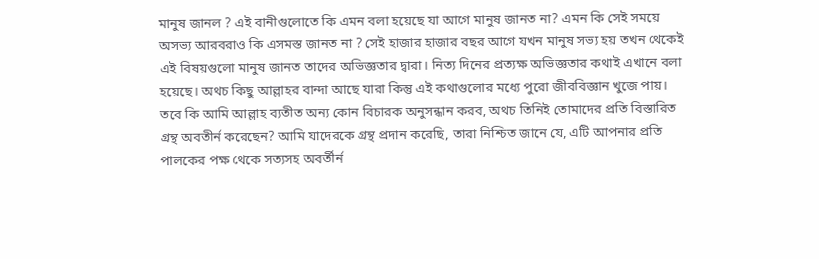মানুষ জানল ? এই বানীগুলোতে কি এমন বলা হয়েছে যা আগে মানুষ জানত না? এমন কি সেই সময়ে অসভ্য আরবরাও কি এসমস্ত জানত না ? সেই হাজার হাজার বছর আগে যখন মানুষ সভ্য হয় তখন থেকেই এই বিষয়গুলো মানুষ জানত তাদের অভিজ্ঞতার দ্বারা। নিত্য দিনের প্রত্যক্ষ অভিজ্ঞতার কথাই এখানে বলা হয়েছে। অথচ কিছু আল্লাহর বান্দা আছে যারা কিন্তু এই কথাগুলোর মধ্যে পুরো জীববিজ্ঞান খুজে পায়।
তবে কি আমি আল্লাহ ব্যতীত অন্য কোন বিচারক অনুসন্ধান করব, অথচ তিনিই তোমাদের প্রতি বিস্তারিত গ্রন্থ অবতীর্ন করেছেন? আমি যাদেরকে গ্রন্থ প্রদান করেছি, তারা নিশ্চিত জানে যে, এটি আপনার প্রতি পালকের পক্ষ থেকে সত্যসহ অবর্তীর্ন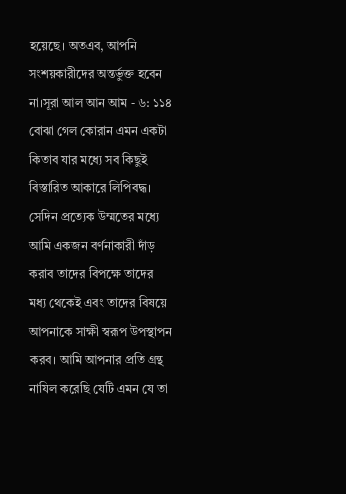হয়েছে। অতএব, আপনি সংশয়কারীদের অন্তর্ভুক্ত হবেন না।সূরা আল আন আম - ৬: ১১৪
বোঝা গেল কোরান এমন একটা কিতাব যার মধ্যে সব কিছুই বিস্তারিত আকারে লিপিবদ্ধ।
সেদিন প্রত্যেক উম্মতের মধ্যে আমি একজন বর্ণনাকারী দাঁড় করাব তাদের বিপক্ষে তাদের মধ্য থেকেই এবং তাদের বিষয়ে আপনাকে সাক্ষী স্বরূপ উপস্থাপন করব। আমি আপনার প্রতি গ্রন্থ নাযিল করেছি যেটি এমন যে তা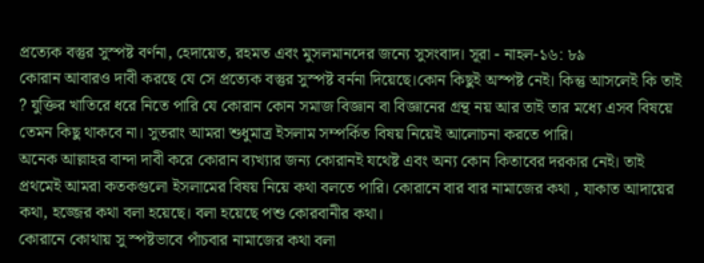প্রত্যেক বস্তুর সুস্পষ্ট বর্ণনা, হেদায়েত, রহমত এবং মুসলমানদের জন্যে সুসংবাদ। সূরা - নাহল-১৬: ৮৯
কোরান আবারও দাবী করছে যে সে প্রত্যেক বস্তুর সুস্পষ্ট বর্ননা দিয়েছে।কোন কিছুই অস্পষ্ট নেই। কিন্তু আসলেই কি তাই ? যুক্তির খাতিরে ধরে নিতে পারি যে কোরান কোন সমাজ বিজ্ঞান বা বিজ্ঞানের গ্রন্থ নয় আর তাই তার মধ্যে এসব বিষয়ে তেমন কিছু থাকবে না। সুতরাং আমরা শুধুমাত্র ইসলাম সম্পর্কিত বিষয় নিয়েই আলোচনা করতে পারি।
অনেক আল্লাহর বান্দা দাবী করে কোরান ব্যখ্যার জন্য কোরানই যথেষ্ট এবং অন্য কোন কিতাবের দরকার নেই। তাই প্রথমেই আমরা কতকগুলো ইসলামের বিষয় নিয়ে কথা বলতে পারি। কোরানে বার বার নামাজের কথা , যাকাত আদায়ের কথা, হজ্জের কথা বলা হয়েছে। বলা হয়েছে পশু কোরবানীর কথা।
কোরানে কোথায় সু স্পষ্টভাবে পাঁচবার নামাজের কথা বলা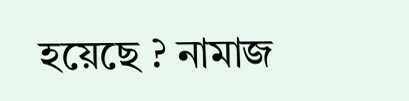হয়েছে ? নামাজ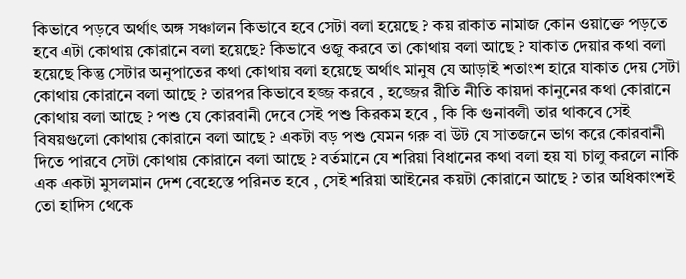কিভাবে পড়বে অর্থাৎ অঙ্গ সঞ্চালন কিভাবে হবে সেটা বলা হয়েছে ? কয় রাকাত নামাজ কোন ওয়াক্তে পড়তে হবে এটা কোথায় কোরানে বলা হয়েছে? কিভাবে ওজু করবে তা কোথায় বলা আছে ? যাকাত দেয়ার কথা বলা হয়েছে কিন্তু সেটার অনুপাতের কথা কোথায় বলা হয়েছে অর্থাৎ মানুষ যে আড়াই শতাংশ হারে যাকাত দেয় সেটা কোথায় কোরানে বলা আছে ? তারপর কিভাবে হজ্জ করবে , হজ্জের রীতি নীতি কায়দা কানুনের কথা কোরানে কোথায় বলা আছে ? পশু যে কোরবানী দেবে সেই পশু কিরকম হবে , কি কি গুনাবলী তার থাকবে সেই বিষয়গুলো কোথায় কোরানে বলা আছে ? একটা বড় পশু যেমন গরু বা উট যে সাতজনে ভাগ করে কোরবানী দিতে পারবে সেটা কোথায় কোরানে বলা আছে ? বর্তমানে যে শরিয়া বিধানের কথা বলা হয় যা চালু করলে নাকি এক একটা মুসলমান দেশ বেহেস্তে পরিনত হবে , সেই শরিয়া আইনের কয়টা কোরানে আছে ? তার অধিকাংশই তো হাদিস থেকে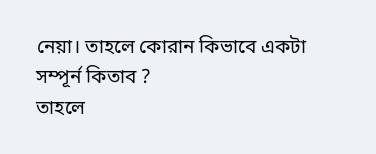নেয়া। তাহলে কোরান কিভাবে একটা সম্পূর্ন কিতাব ?
তাহলে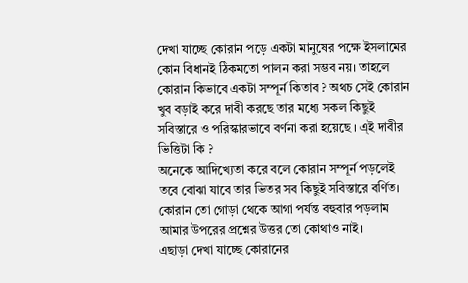দেখা যাচ্ছে কোরান পড়ে একটা মানুষের পক্ষে ইসলামের কোন বিধানই ঠিকমতো পালন করা সম্ভব নয়। তাহলে কোরান কিভাবে একটা সম্পূর্ন কিতাব ? অথচ সেই কোরান খুব বড়াই করে দাবী করছে তার মধ্যে সকল কিছুই সবিস্তারে ও পরিস্কারভাবে বর্ণনা করা হয়েছে । এ্ই দাবীর ভিত্তিটা কি ?
অনেকে আদিখ্যেতা করে বলে কোরান সম্পূর্ন পড়লেই তবে বোঝা যাবে তার ভিতর সব কিছুই সবিস্তারে বর্ণিত। কোরান তো গোড়া থেকে আগা পর্যন্ত বহুবার পড়লাম আমার উপরের প্রশ্নের উত্তর তো কোথাও নাই।
এছাড়া দেখা যাচ্ছে কোরানের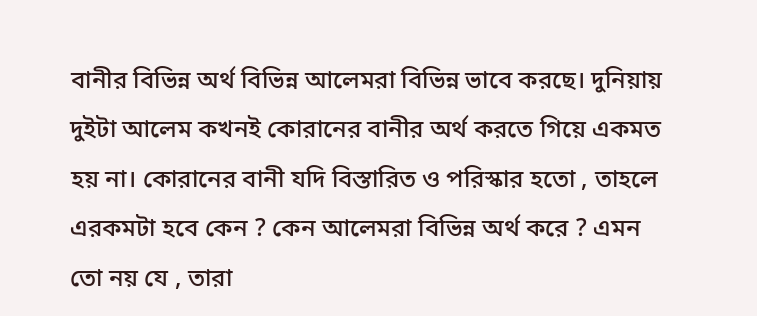বানীর বিভিন্ন অর্থ বিভিন্ন আলেমরা বিভিন্ন ভাবে করছে। দুনিয়ায় দুইটা আলেম কখনই কোরানের বানীর অর্থ করতে গিয়ে একমত হয় না। কোরানের বানী যদি বিস্তারিত ও পরিস্কার হতো , তাহলে এরকমটা হবে কেন ? কেন আলেমরা বিভিন্ন অর্থ করে ? এমন তো নয় যে , তারা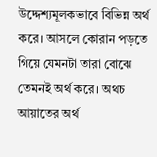উদ্দেশ্যমূলকভাবে বিভিন্ন অর্থ করে। আসলে কোরান পড়তে গিয়ে যেমনটা তারা বোঝে তেমনই অর্থ করে। অথচ আয়াতের অর্থ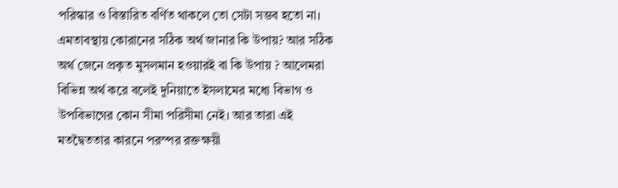পরিস্কার ও বিস্তারিত বর্ণিত থাকলে তো সেটা সম্ভব হতো না। এমতাবস্থায় কোরানের সঠিক অর্থ জানার কি উপায়? আর সঠিক অর্থ জেনে প্রকৃত মুসলমান হওয়ারই বা কি উপায় ? আলেমরা বিভিন্ন অর্থ করে বলেই দুনিয়াতে ইসলামের মধ্যে বিভাগ ও উপবিভাগের কোন সীমা পরিসীমা নেই। আর তারা এই মতদ্বৈততার কারনে পরস্পর রক্তক্ষয়ী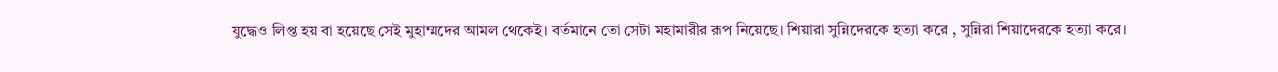যুদ্ধেও লিপ্ত হয় বা হয়েছে সেই মুহাম্মদের আমল থেকেই। বর্তমানে তো সেটা মহামারীর রূপ নিয়েছে। শিয়ারা সুন্নিদেরকে হত্যা করে , সুন্নিরা শিয়াদেরকে হত্যা করে।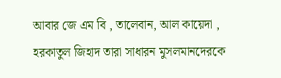আবার জে এম বি , তালেবান, আল কায়েদা , হরকাতুল জিহাদ তারা সাধারন মুসলমানদেরকে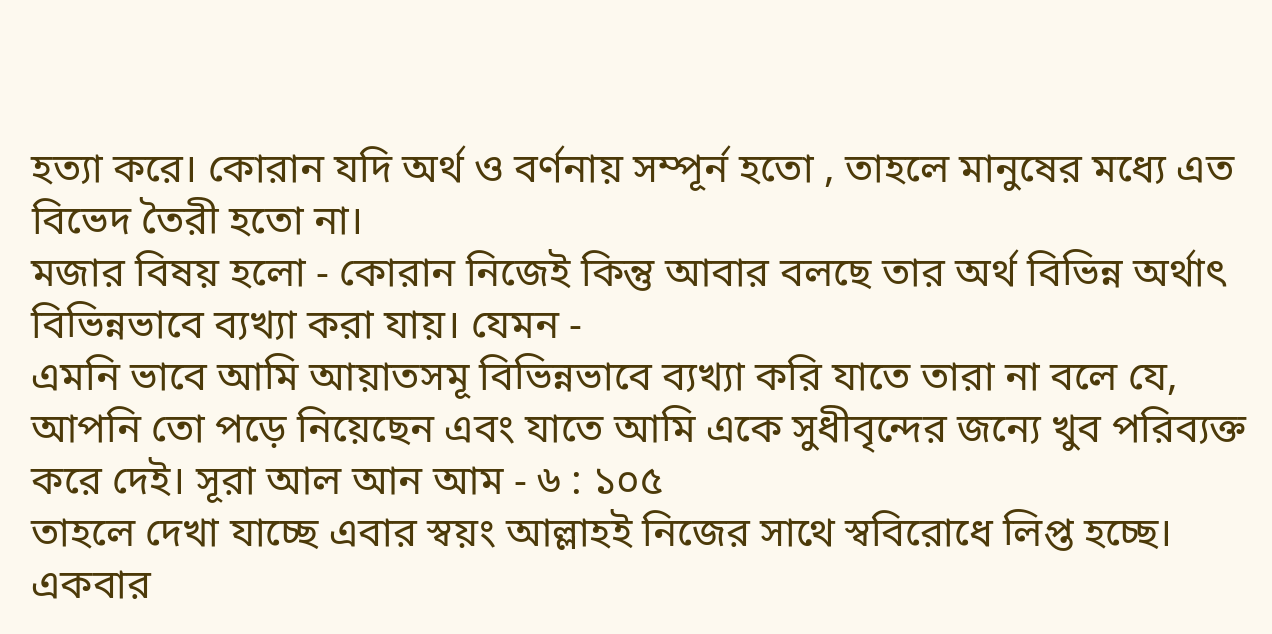হত্যা করে। কোরান যদি অর্থ ও বর্ণনায় সম্পূর্ন হতো , তাহলে মানুষের মধ্যে এত বিভেদ তৈরী হতো না।
মজার বিষয় হলো - কোরান নিজেই কিন্তু আবার বলছে তার অর্থ বিভিন্ন অর্থাৎ বিভিন্নভাবে ব্যখ্যা করা যায়। যেমন -
এমনি ভাবে আমি আয়াতসমূ বিভিন্নভাবে ব্যখ্যা করি যাতে তারা না বলে যে, আপনি তো পড়ে নিয়েছেন এবং যাতে আমি একে সুধীবৃন্দের জন্যে খুব পরিব্যক্ত করে দেই। সূরা আল আন আম - ৬ : ১০৫
তাহলে দেখা যাচ্ছে এবার স্বয়ং আল্লাহই নিজের সাথে স্ববিরোধে লিপ্ত হচ্ছে। একবার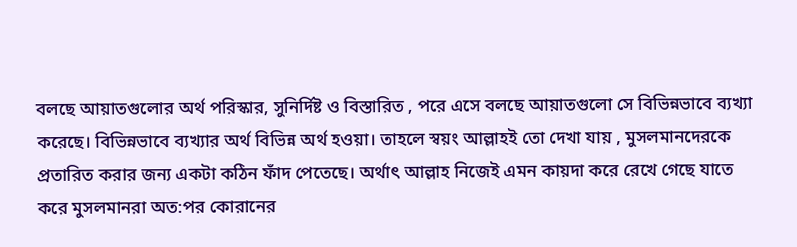বলছে আয়াতগুলোর অর্থ পরিস্কার, সুনির্দিষ্ট ও বিস্তারিত , পরে এসে বলছে আয়াতগুলো সে বিভিন্নভাবে ব্যখ্যা করেছে। বিভিন্নভাবে ব্যখ্যার অর্থ বিভিন্ন অর্থ হওয়া। তাহলে স্বয়ং আল্লাহই তো দেখা যায় , মুসলমানদেরকে প্রতারিত করার জন্য একটা কঠিন ফাঁদ পেতেছে। অর্থাৎ আল্লাহ নিজেই এমন কায়দা করে রেখে গেছে যাতে করে মুসলমানরা অত:পর কোরানের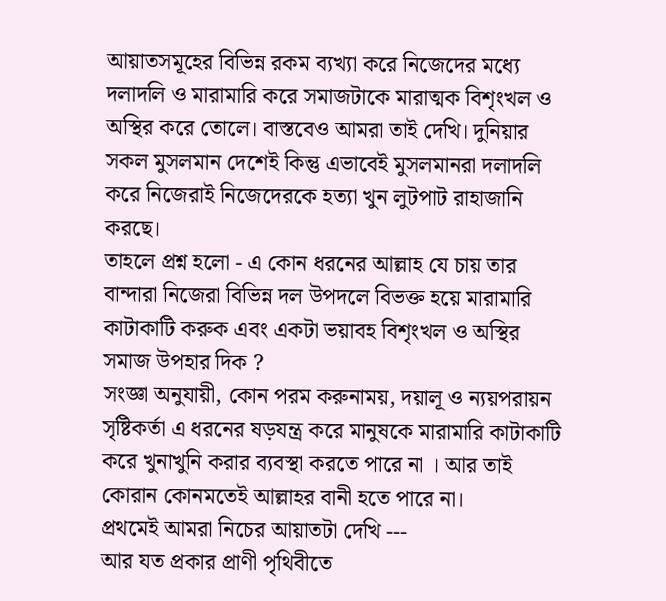আয়াতসমূহের বিভিন্ন রকম ব্যখ্যা করে নিজেদের মধ্যে দলাদলি ও মারামারি করে সমাজটাকে মারাত্মক বিশৃংখল ও অস্থির করে তোলে। বাস্তবেও আমরা তাই দেখি। দুনিয়ার সকল মুসলমান দেশেই কিন্তু এভাবেই মুসলমানরা দলাদলি করে নিজেরাই নিজেদেরকে হত্যা খুন লুটপাট রাহাজানি করছে।
তাহলে প্রশ্ন হলো - এ কোন ধরনের আল্লাহ যে চায় তার বান্দারা নিজেরা বিভিন্ন দল উপদলে বিভক্ত হয়ে মারামারি কাটাকাটি করুক এবং একটা ভয়াবহ বিশৃংখল ও অস্থির সমাজ উপহার দিক ?
সংজ্ঞা অনুযায়ী, কোন পরম করুনাময়, দয়ালূ ও ন্যয়পরায়ন সৃষ্টিকর্তা এ ধরনের ষড়যন্ত্র করে মানুষকে মারামারি কাটাকাটি করে খুনাখুনি করার ব্যবস্থা করতে পারে না । আর তাই কোরান কোনমতেই আল্লাহর বানী হতে পারে না।
প্রথমেই আমরা নিচের আয়াতটা দেখি ---
আর যত প্রকার প্রাণী পৃথিবীতে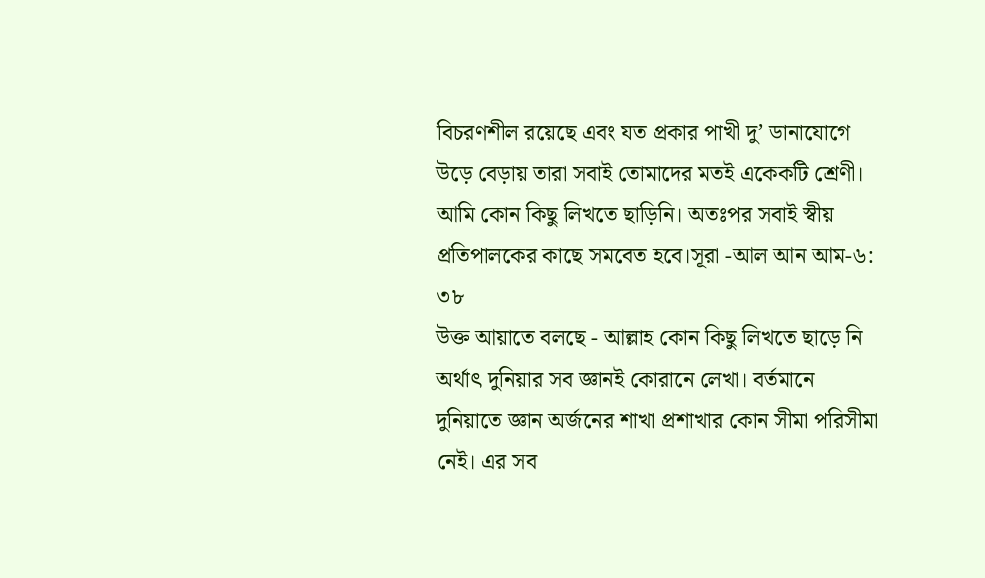বিচরণশীল রয়েছে এবং যত প্রকার পাখী দু’ ডানাযোগে উড়ে বেড়ায় তারা সবাই তোমাদের মতই একেকটি শ্রেণী। আমি কোন কিছু লিখতে ছাড়িনি। অতঃপর সবাই স্বীয় প্রতিপালকের কাছে সমবেত হবে।সূরা -আল আন আম-৬: ৩৮
উক্ত আয়াতে বলছে - আল্লাহ কোন কিছু লিখতে ছাড়ে নি অর্থাৎ দুনিয়ার সব জ্ঞানই কোরানে লেখা। বর্তমানে দুনিয়াতে জ্ঞান অর্জনের শাখা প্রশাখার কোন সীমা পরিসীমা নেই। এর সব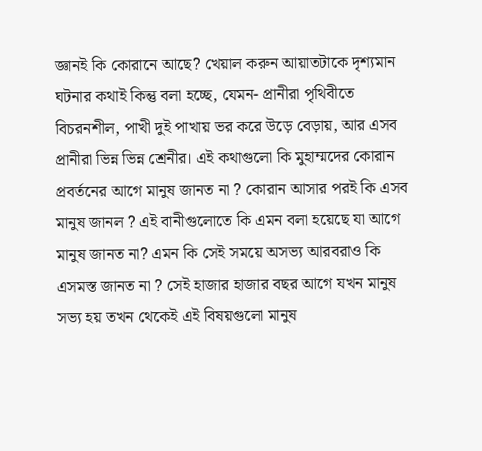জ্ঞানই কি কোরানে আছে? খেয়াল করুন আয়াতটাকে দৃশ্যমান ঘটনার কথাই কিন্তু বলা হচ্ছে, যেমন- প্রানীরা পৃথিবীতে বিচরনশীল, পাখী দুই পাখায় ভর করে উড়ে বেড়ায়, আর এসব প্রানীরা ভিন্ন ভিন্ন শ্রেনীর। এই কথাগুলো কি মুহাম্মদের কোরান প্রবর্তনের আগে মানুষ জানত না ? কোরান আসার পরই কি এসব মানুষ জানল ? এই বানীগুলোতে কি এমন বলা হয়েছে যা আগে মানুষ জানত না? এমন কি সেই সময়ে অসভ্য আরবরাও কি এসমস্ত জানত না ? সেই হাজার হাজার বছর আগে যখন মানুষ সভ্য হয় তখন থেকেই এই বিষয়গুলো মানুষ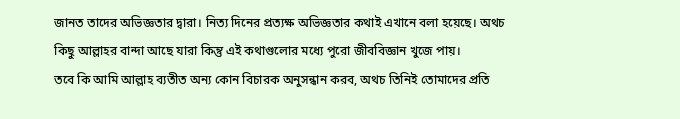জানত তাদের অভিজ্ঞতার দ্বারা। নিত্য দিনের প্রত্যক্ষ অভিজ্ঞতার কথাই এখানে বলা হয়েছে। অথচ কিছু আল্লাহর বান্দা আছে যারা কিন্তু এই কথাগুলোর মধ্যে পুরো জীববিজ্ঞান খুজে পায়।
তবে কি আমি আল্লাহ ব্যতীত অন্য কোন বিচারক অনুসন্ধান করব, অথচ তিনিই তোমাদের প্রতি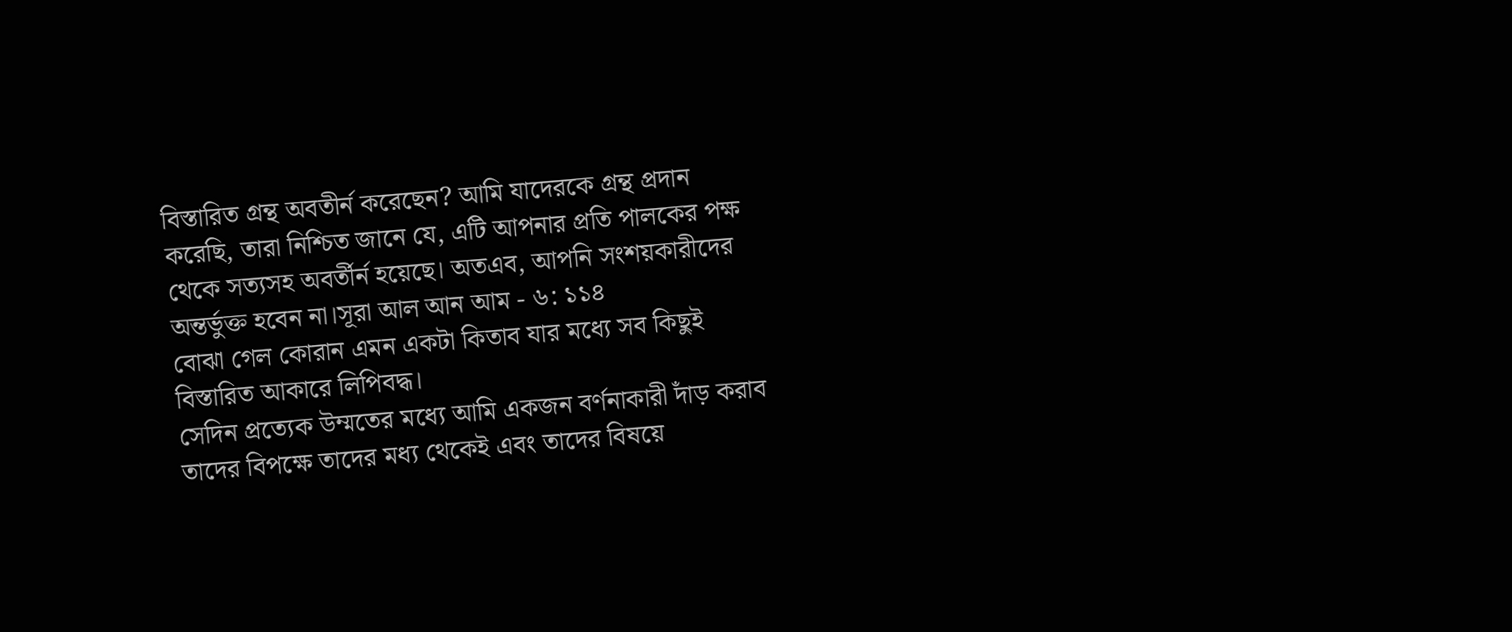বিস্তারিত গ্রন্থ অবতীর্ন করেছেন? আমি যাদেরকে গ্রন্থ প্রদান করেছি, তারা নিশ্চিত জানে যে, এটি আপনার প্রতি পালকের পক্ষ থেকে সত্যসহ অবর্তীর্ন হয়েছে। অতএব, আপনি সংশয়কারীদের অন্তর্ভুক্ত হবেন না।সূরা আল আন আম - ৬: ১১৪
বোঝা গেল কোরান এমন একটা কিতাব যার মধ্যে সব কিছুই বিস্তারিত আকারে লিপিবদ্ধ।
সেদিন প্রত্যেক উম্মতের মধ্যে আমি একজন বর্ণনাকারী দাঁড় করাব তাদের বিপক্ষে তাদের মধ্য থেকেই এবং তাদের বিষয়ে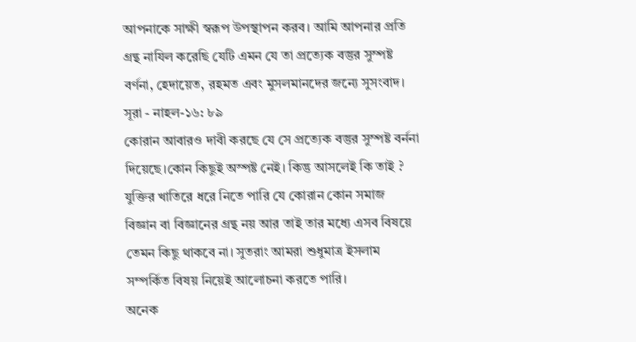আপনাকে সাক্ষী স্বরূপ উপস্থাপন করব। আমি আপনার প্রতি গ্রন্থ নাযিল করেছি যেটি এমন যে তা প্রত্যেক বস্তুর সুস্পষ্ট বর্ণনা, হেদায়েত, রহমত এবং মুসলমানদের জন্যে সুসংবাদ। সূরা - নাহল-১৬: ৮৯
কোরান আবারও দাবী করছে যে সে প্রত্যেক বস্তুর সুস্পষ্ট বর্ননা দিয়েছে।কোন কিছুই অস্পষ্ট নেই। কিন্তু আসলেই কি তাই ? যুক্তির খাতিরে ধরে নিতে পারি যে কোরান কোন সমাজ বিজ্ঞান বা বিজ্ঞানের গ্রন্থ নয় আর তাই তার মধ্যে এসব বিষয়ে তেমন কিছু থাকবে না। সুতরাং আমরা শুধুমাত্র ইসলাম সম্পর্কিত বিষয় নিয়েই আলোচনা করতে পারি।
অনেক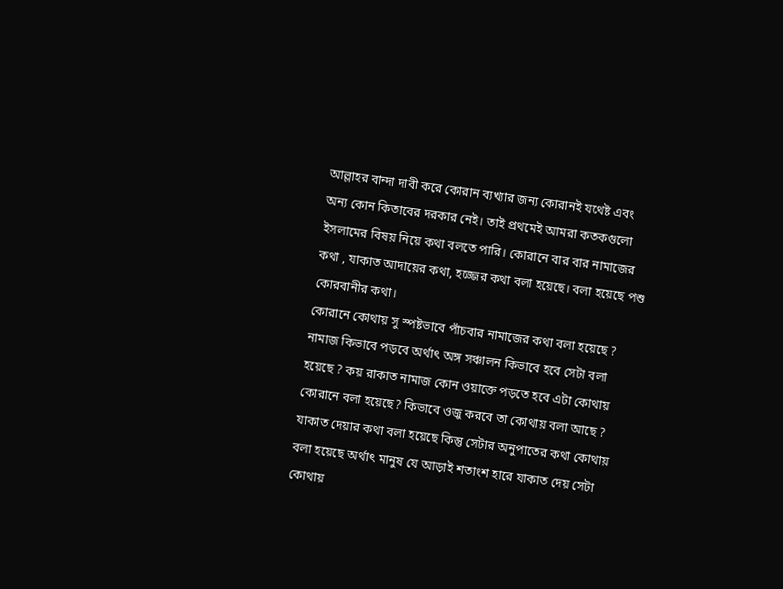আল্লাহর বান্দা দাবী করে কোরান ব্যখ্যার জন্য কোরানই যথেষ্ট এবং অন্য কোন কিতাবের দরকার নেই। তাই প্রথমেই আমরা কতকগুলো ইসলামের বিষয় নিয়ে কথা বলতে পারি। কোরানে বার বার নামাজের কথা , যাকাত আদায়ের কথা, হজ্জের কথা বলা হয়েছে। বলা হয়েছে পশু কোরবানীর কথা।
কোরানে কোথায় সু স্পষ্টভাবে পাঁচবার নামাজের কথা বলা হয়েছে ? নামাজ কিভাবে পড়বে অর্থাৎ অঙ্গ সঞ্চালন কিভাবে হবে সেটা বলা হয়েছে ? কয় রাকাত নামাজ কোন ওয়াক্তে পড়তে হবে এটা কোথায় কোরানে বলা হয়েছে? কিভাবে ওজু করবে তা কোথায় বলা আছে ? যাকাত দেয়ার কথা বলা হয়েছে কিন্তু সেটার অনুপাতের কথা কোথায় বলা হয়েছে অর্থাৎ মানুষ যে আড়াই শতাংশ হারে যাকাত দেয় সেটা কোথায়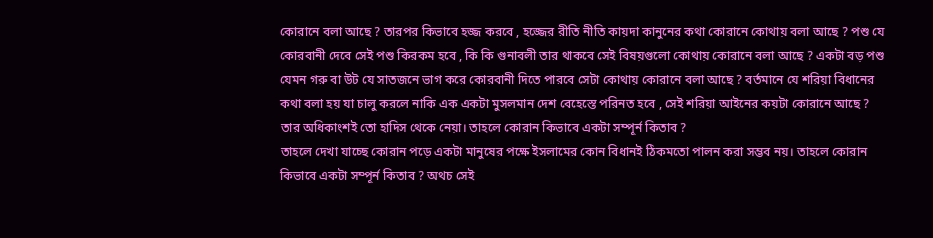কোরানে বলা আছে ? তারপর কিভাবে হজ্জ করবে , হজ্জের রীতি নীতি কায়দা কানুনের কথা কোরানে কোথায় বলা আছে ? পশু যে কোরবানী দেবে সেই পশু কিরকম হবে , কি কি গুনাবলী তার থাকবে সেই বিষয়গুলো কোথায় কোরানে বলা আছে ? একটা বড় পশু যেমন গরু বা উট যে সাতজনে ভাগ করে কোরবানী দিতে পারবে সেটা কোথায় কোরানে বলা আছে ? বর্তমানে যে শরিয়া বিধানের কথা বলা হয় যা চালু করলে নাকি এক একটা মুসলমান দেশ বেহেস্তে পরিনত হবে , সেই শরিয়া আইনের কয়টা কোরানে আছে ? তার অধিকাংশই তো হাদিস থেকে নেয়া। তাহলে কোরান কিভাবে একটা সম্পূর্ন কিতাব ?
তাহলে দেখা যাচ্ছে কোরান পড়ে একটা মানুষের পক্ষে ইসলামের কোন বিধানই ঠিকমতো পালন করা সম্ভব নয়। তাহলে কোরান কিভাবে একটা সম্পূর্ন কিতাব ? অথচ সেই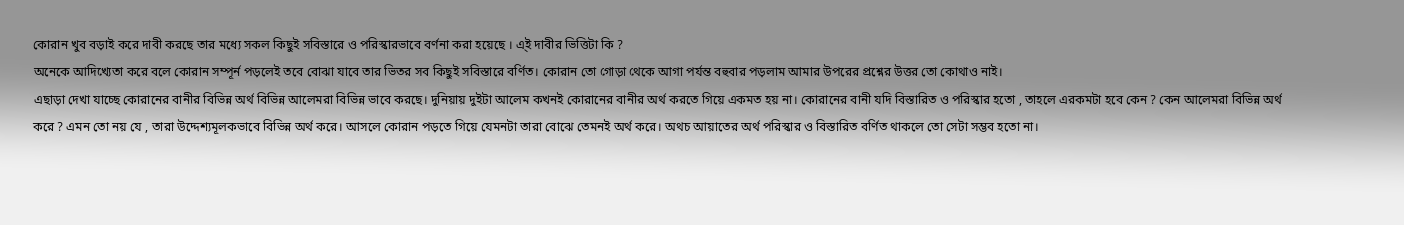কোরান খুব বড়াই করে দাবী করছে তার মধ্যে সকল কিছুই সবিস্তারে ও পরিস্কারভাবে বর্ণনা করা হয়েছে । এ্ই দাবীর ভিত্তিটা কি ?
অনেকে আদিখ্যেতা করে বলে কোরান সম্পূর্ন পড়লেই তবে বোঝা যাবে তার ভিতর সব কিছুই সবিস্তারে বর্ণিত। কোরান তো গোড়া থেকে আগা পর্যন্ত বহুবার পড়লাম আমার উপরের প্রশ্নের উত্তর তো কোথাও নাই।
এছাড়া দেখা যাচ্ছে কোরানের বানীর বিভিন্ন অর্থ বিভিন্ন আলেমরা বিভিন্ন ভাবে করছে। দুনিয়ায় দুইটা আলেম কখনই কোরানের বানীর অর্থ করতে গিয়ে একমত হয় না। কোরানের বানী যদি বিস্তারিত ও পরিস্কার হতো , তাহলে এরকমটা হবে কেন ? কেন আলেমরা বিভিন্ন অর্থ করে ? এমন তো নয় যে , তারা উদ্দেশ্যমূলকভাবে বিভিন্ন অর্থ করে। আসলে কোরান পড়তে গিয়ে যেমনটা তারা বোঝে তেমনই অর্থ করে। অথচ আয়াতের অর্থ পরিস্কার ও বিস্তারিত বর্ণিত থাকলে তো সেটা সম্ভব হতো না।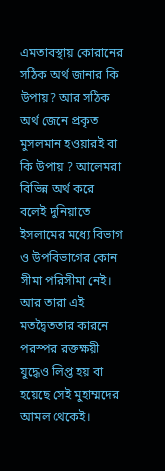এমতাবস্থায় কোরানের সঠিক অর্থ জানার কি উপায়? আর সঠিক অর্থ জেনে প্রকৃত মুসলমান হওয়ারই বা কি উপায় ? আলেমরা বিভিন্ন অর্থ করে বলেই দুনিয়াতে ইসলামের মধ্যে বিভাগ ও উপবিভাগের কোন সীমা পরিসীমা নেই। আর তারা এই মতদ্বৈততার কারনে পরস্পর রক্তক্ষয়ী যুদ্ধেও লিপ্ত হয় বা হয়েছে সেই মুহাম্মদের আমল থেকেই।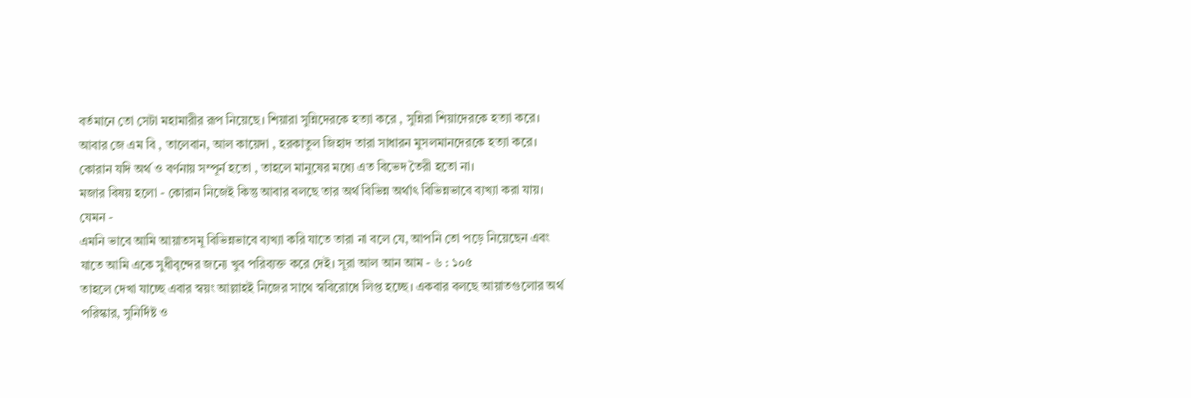বর্তমানে তো সেটা মহামারীর রূপ নিয়েছে। শিয়ারা সুন্নিদেরকে হত্যা করে , সুন্নিরা শিয়াদেরকে হত্যা করে। আবার জে এম বি , তালেবান, আল কায়েদা , হরকাতুল জিহাদ তারা সাধারন মুসলমানদেরকে হত্যা করে। কোরান যদি অর্থ ও বর্ণনায় সম্পূর্ন হতো , তাহলে মানুষের মধ্যে এত বিভেদ তৈরী হতো না।
মজার বিষয় হলো - কোরান নিজেই কিন্তু আবার বলছে তার অর্থ বিভিন্ন অর্থাৎ বিভিন্নভাবে ব্যখ্যা করা যায়। যেমন -
এমনি ভাবে আমি আয়াতসমূ বিভিন্নভাবে ব্যখ্যা করি যাতে তারা না বলে যে, আপনি তো পড়ে নিয়েছেন এবং যাতে আমি একে সুধীবৃন্দের জন্যে খুব পরিব্যক্ত করে দেই। সূরা আল আন আম - ৬ : ১০৫
তাহলে দেখা যাচ্ছে এবার স্বয়ং আল্লাহই নিজের সাথে স্ববিরোধে লিপ্ত হচ্ছে। একবার বলছে আয়াতগুলোর অর্থ পরিস্কার, সুনির্দিষ্ট ও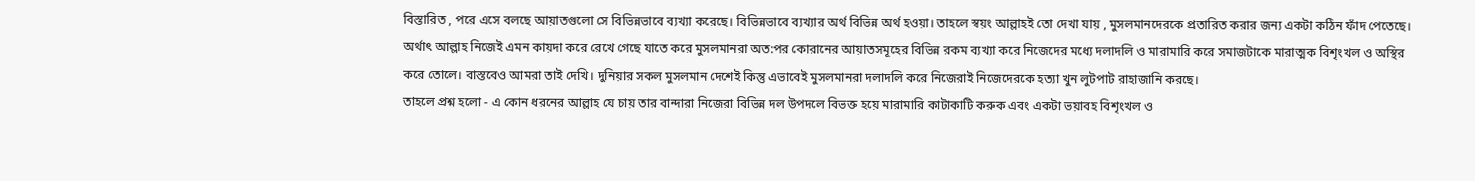বিস্তারিত , পরে এসে বলছে আয়াতগুলো সে বিভিন্নভাবে ব্যখ্যা করেছে। বিভিন্নভাবে ব্যখ্যার অর্থ বিভিন্ন অর্থ হওয়া। তাহলে স্বয়ং আল্লাহই তো দেখা যায় , মুসলমানদেরকে প্রতারিত করার জন্য একটা কঠিন ফাঁদ পেতেছে। অর্থাৎ আল্লাহ নিজেই এমন কায়দা করে রেখে গেছে যাতে করে মুসলমানরা অত:পর কোরানের আয়াতসমূহের বিভিন্ন রকম ব্যখ্যা করে নিজেদের মধ্যে দলাদলি ও মারামারি করে সমাজটাকে মারাত্মক বিশৃংখল ও অস্থির করে তোলে। বাস্তবেও আমরা তাই দেখি। দুনিয়ার সকল মুসলমান দেশেই কিন্তু এভাবেই মুসলমানরা দলাদলি করে নিজেরাই নিজেদেরকে হত্যা খুন লুটপাট রাহাজানি করছে।
তাহলে প্রশ্ন হলো - এ কোন ধরনের আল্লাহ যে চায় তার বান্দারা নিজেরা বিভিন্ন দল উপদলে বিভক্ত হয়ে মারামারি কাটাকাটি করুক এবং একটা ভয়াবহ বিশৃংখল ও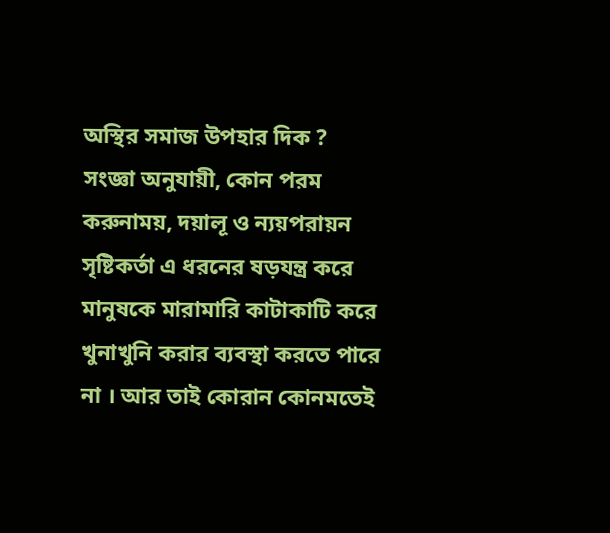অস্থির সমাজ উপহার দিক ?
সংজ্ঞা অনুযায়ী, কোন পরম করুনাময়, দয়ালূ ও ন্যয়পরায়ন সৃষ্টিকর্তা এ ধরনের ষড়যন্ত্র করে মানুষকে মারামারি কাটাকাটি করে খুনাখুনি করার ব্যবস্থা করতে পারে না । আর তাই কোরান কোনমতেই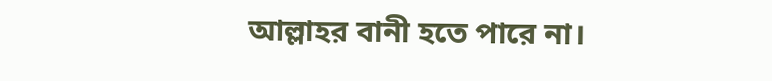আল্লাহর বানী হতে পারে না।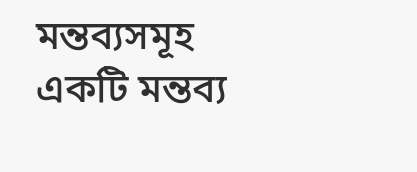মন্তব্যসমূহ
একটি মন্তব্য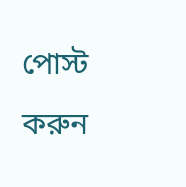পোস্ট করুন